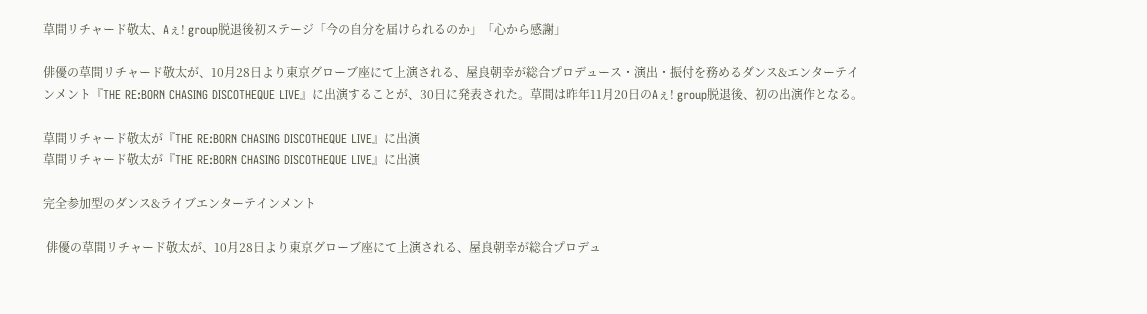草間リチャード敬太、Aぇ! group脱退後初ステージ「今の自分を届けられるのか」「心から感謝」

俳優の草間リチャード敬太が、10月28日より東京グローブ座にて上演される、屋良朝幸が総合プロデュース・演出・振付を務めるダンス&エンターテインメント『THE RE:BORN CHASING DISCOTHEQUE LIVE』に出演することが、30日に発表された。草間は昨年11月20日のAぇ! group脱退後、初の出演作となる。

草間リチャード敬太が『THE RE:BORN CHASING DISCOTHEQUE LIVE』に出演
草間リチャード敬太が『THE RE:BORN CHASING DISCOTHEQUE LIVE』に出演

完全参加型のダンス&ライブエンターテインメント

 俳優の草間リチャード敬太が、10月28日より東京グローブ座にて上演される、屋良朝幸が総合プロデュ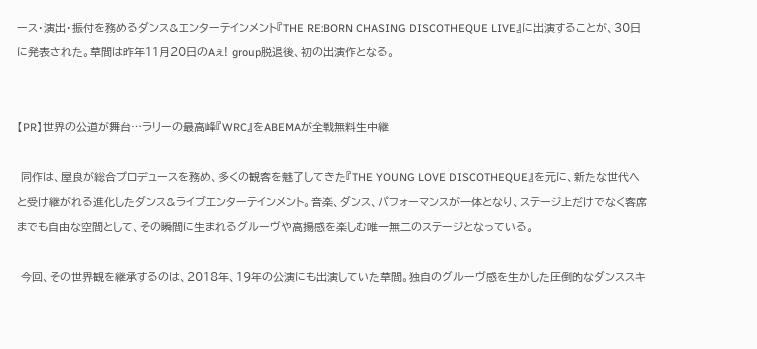ース・演出・振付を務めるダンス&エンターテインメント『THE RE:BORN CHASING DISCOTHEQUE LIVE』に出演することが、30日に発表された。草間は昨年11月20日のAぇ! group脱退後、初の出演作となる。


【PR】世界の公道が舞台…ラリーの最高峰『WRC』をABEMAが全戦無料生中継

 同作は、屋良が総合プロデュースを務め、多くの観客を魅了してきた『THE YOUNG LOVE DISCOTHEQUE』を元に、新たな世代へと受け継がれる進化したダンス&ライブエンターテインメント。音楽、ダンス、パフォーマンスが一体となり、ステージ上だけでなく客席までも自由な空間として、その瞬間に生まれるグルーヴや高揚感を楽しむ唯一無二のステージとなっている。

 今回、その世界観を継承するのは、2018年、19年の公演にも出演していた草間。独自のグルーヴ感を生かした圧倒的なダンススキ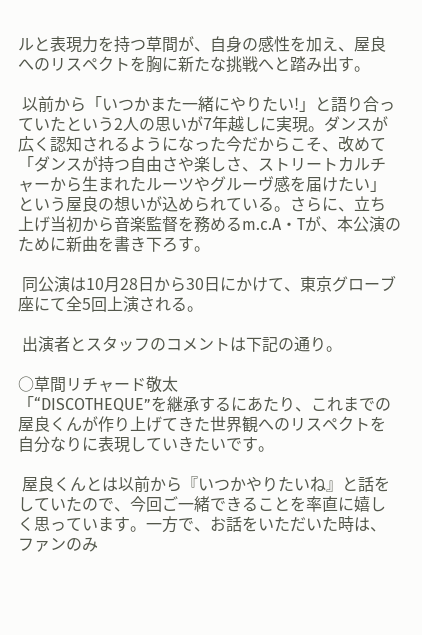ルと表現力を持つ草間が、自身の感性を加え、屋良へのリスペクトを胸に新たな挑戦へと踏み出す。

 以前から「いつかまた一緒にやりたい!」と語り合っていたという2人の思いが7年越しに実現。ダンスが広く認知されるようになった今だからこそ、改めて「ダンスが持つ自由さや楽しさ、ストリートカルチャーから生まれたルーツやグルーヴ感を届けたい」という屋良の想いが込められている。さらに、立ち上げ当初から音楽監督を務めるm.c.A・Tが、本公演のために新曲を書き下ろす。

 同公演は10月28日から30日にかけて、東京グローブ座にて全5回上演される。

 出演者とスタッフのコメントは下記の通り。

○草間リチャード敬太
「“DISCOTHEQUE”を継承するにあたり、これまでの屋良くんが作り上げてきた世界観へのリスペクトを自分なりに表現していきたいです。

 屋良くんとは以前から『いつかやりたいね』と話をしていたので、今回ご一緒できることを率直に嬉しく思っています。一方で、お話をいただいた時は、ファンのみ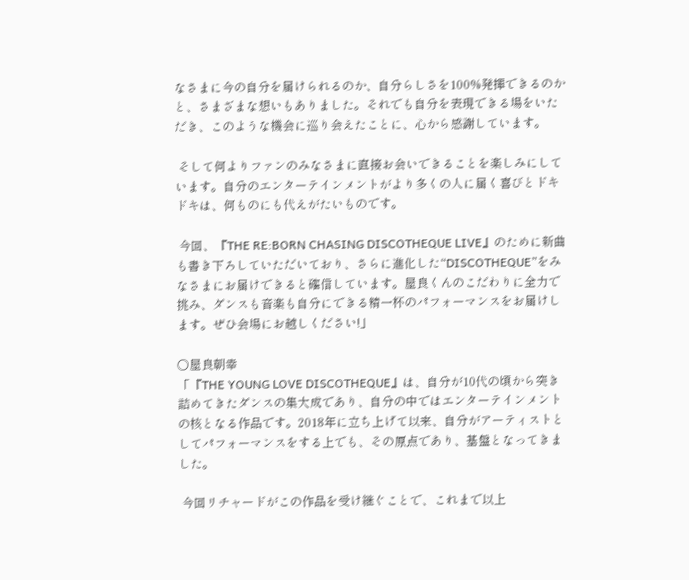なさまに今の自分を届けられるのか、自分らしさを100%発揮できるのかと、さまざまな想いもありました。それでも自分を表現できる場をいただき、このような機会に巡り会えたことに、心から感謝しています。

 そして何よりファンのみなさまに直接お会いできることを楽しみにしています。自分のエンターテインメントがより多くの人に届く喜びとドキドキは、何ものにも代えがたいものです。

 今回、『THE RE:BORN CHASING DISCOTHEQUE LIVE』のために新曲も書き下ろしていただいており、さらに進化した“DISCOTHEQUE”をみなさまにお届けできると確信しています。屋良くんのこだわりに全力で挑み、ダンスも音楽も自分にできる精一杯のパフォーマンスをお届けします。ぜひ会場にお越しください!」

○屋良朝幸
「『THE YOUNG LOVE DISCOTHEQUE』は、自分が10代の頃から突き詰めてきたダンスの集大成であり、自分の中ではエンターテインメントの核となる作品です。2018年に立ち上げて以来、自分がアーティストとしてパフォーマンスをする上でも、その原点であり、基盤となってきました。

 今回リチャードがこの作品を受け継ぐことで、これまで以上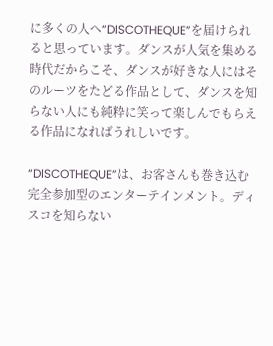に多くの人へ“DISCOTHEQUE”を届けられると思っています。ダンスが人気を集める時代だからこそ、ダンスが好きな人にはそのルーツをたどる作品として、ダンスを知らない人にも純粋に笑って楽しんでもらえる作品になればうれしいです。

“DISCOTHEQUE”は、お客さんも巻き込む完全参加型のエンターテインメント。ディスコを知らない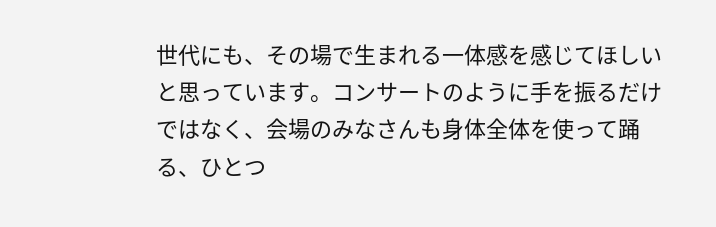世代にも、その場で生まれる一体感を感じてほしいと思っています。コンサートのように手を振るだけではなく、会場のみなさんも身体全体を使って踊る、ひとつ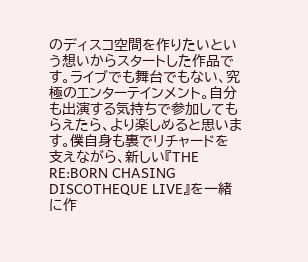のディスコ空間を作りたいという想いからスタートした作品です。ライブでも舞台でもない、究極のエンターテインメント。自分も出演する気持ちで参加してもらえたら、より楽しめると思います。僕自身も裏でリチャードを支えながら、新しい『THE RE:BORN CHASING DISCOTHEQUE LIVE』を一緒に作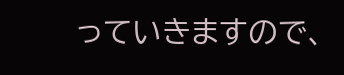っていきますので、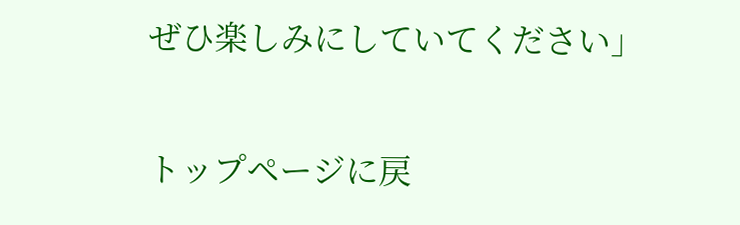ぜひ楽しみにしていてください」

トップページに戻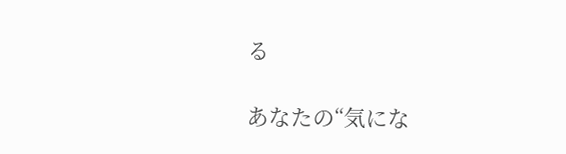る

あなたの“気にな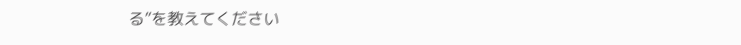る”を教えてください